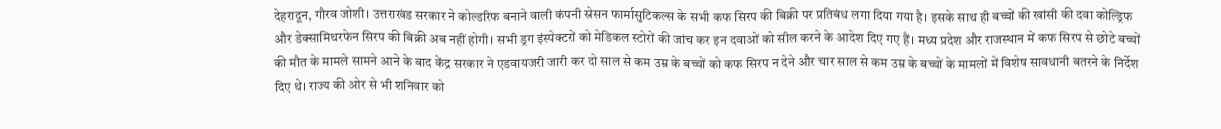देहरादून, गौरव जोशी। उत्तराखंड सरकार ने कोल्डरिफ बनाने वाली कंपनी स्रेसन फार्मासुटिकल्स के सभी कफ सिरप की बिक्री पर प्रतिबंध लगा दिया गया है। इसके साथ ही बच्चों की खांसी की दवा कोल्ड्रिफ और डेक्सामिथरफेन सिरप की बिक्री अब नहीं होगी। सभी ड्रग इंस्पेक्टरों को मेडिकल स्टोरों की जांच कर इन दवाओं को सील करने के आदेश दिए गए हैं। मध्य प्रदेश और राजस्थान में कफ सिरप से छोटे बच्चों की मौत के मामले सामने आने के बाद केंद्र सरकार ने एडवायजरी जारी कर दो साल से कम उम्र के बच्चों को कफ सिरप न देने और चार साल से कम उम्र के बच्चों के मामलों में विशेष सावधानी बतरने के निर्देश दिए थे। राज्य की ओर से भी शनिवार को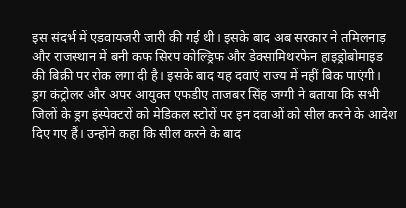इस संदर्भ में एडवायजरी जारी की गई थी। इसके बाद अब सरकार ने तमिलनाड़ और राजस्थान में बनी कफ सिरप कोल्ड्रिफ और डेक्सामिथरफेन हाइड्रोबोमाइड की बिक्री पर रोक लगा दी है। इसके बाद यह दवाएं राज्य में नहीं बिक पाएंगी। ड्रग कंट्रोलर और अपर आयुक्त एफडीए ताजबर सिंह जग्गी ने बताया कि सभी जिलों के ड्रग इंस्पेक्टरों को मेडिकल स्टोरों पर इन दवाओं को सील करने के आदेश दिए गए हैं। उन्होंने कहा कि सील करने के बाद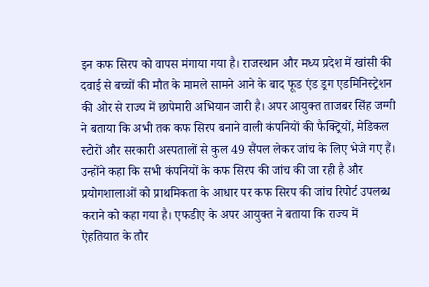इन कफ सिरप को वापस मंगाया गया है। राजस्थान और मध्य प्रदेश में खांसी की दवाई से बच्चों की मौत के मामले सामने आने के बाद फूड एंड ड्रग एडमिनिस्ट्रेशन की ओर से राज्य में छापेमारी अभियान जारी है। अपर आयुक्त ताजबर सिंह जग्गी ने बताया कि अभी तक कफ सिरप बनाने वाली कंपनियों की फैक्ट्रियों, मेडिकल स्टोरों और सरकारी अस्पतालों से कुल 49 सैंपल लेकर जांच के लिए भेजे गए हैं। उन्होंने कहा कि सभी कंपनियों के कफ सिरप की जांच की जा रही है और प्रयोगशालाओं को प्राथमिकता के आधार पर कफ सिरप की जांच रिपोर्ट उपलब्ध कराने को कहा गया है। एफडीए के अपर आयुक्त ने बताया कि राज्य में ऐहतियात के तौर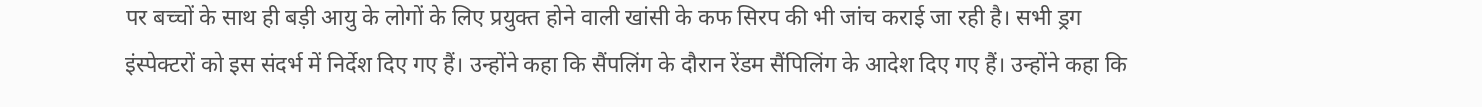पर बच्चों के साथ ही बड़ी आयु के लोगों के लिए प्रयुक्त होने वाली खांसी के कफ सिरप की भी जांच कराई जा रही है। सभी ड्रग इंस्पेक्टरों को इस संदर्भ में निर्देश दिए गए हैं। उन्होंने कहा कि सैंपलिंग के दौरान रेंडम सैंपिलिंग के आदेश दिए गए हैं। उन्होंने कहा कि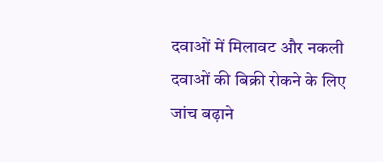दवाओं में मिलावट और नकली दवाओं की बिक्री रोकने के लिए जांच बढ़ाने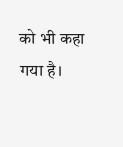को भी कहा गया है।